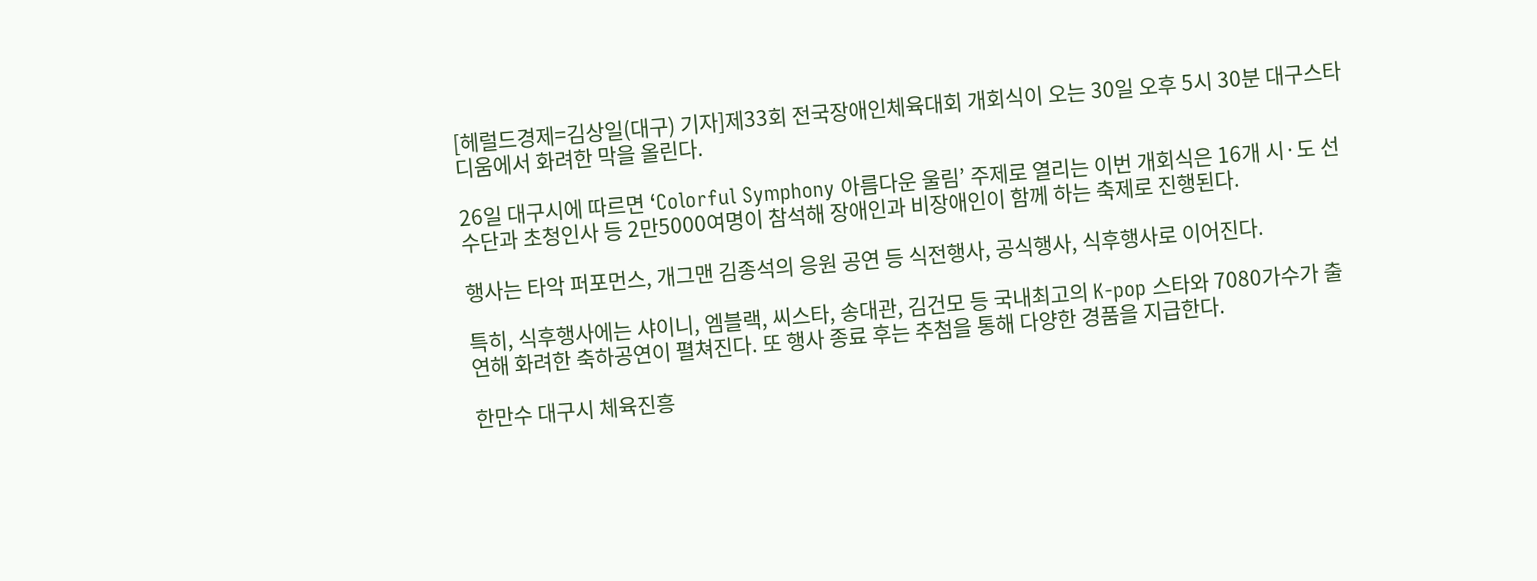[헤럴드경제=김상일(대구) 기자]제33회 전국장애인체육대회 개회식이 오는 30일 오후 5시 30분 대구스타디움에서 화려한 막을 올린다.

26일 대구시에 따르면 ‘Colorful Symphony 아름다운 울림’ 주제로 열리는 이번 개회식은 16개 시·도 선수단과 초청인사 등 2만5000여명이 참석해 장애인과 비장애인이 함께 하는 축제로 진행된다.

행사는 타악 퍼포먼스, 개그맨 김종석의 응원 공연 등 식전행사, 공식행사, 식후행사로 이어진다.

특히, 식후행사에는 샤이니, 엠블랙, 씨스타, 송대관, 김건모 등 국내최고의 K-pop 스타와 7080가수가 출연해 화려한 축하공연이 펼쳐진다. 또 행사 종료 후는 추첨을 통해 다양한 경품을 지급한다.

한만수 대구시 체육진흥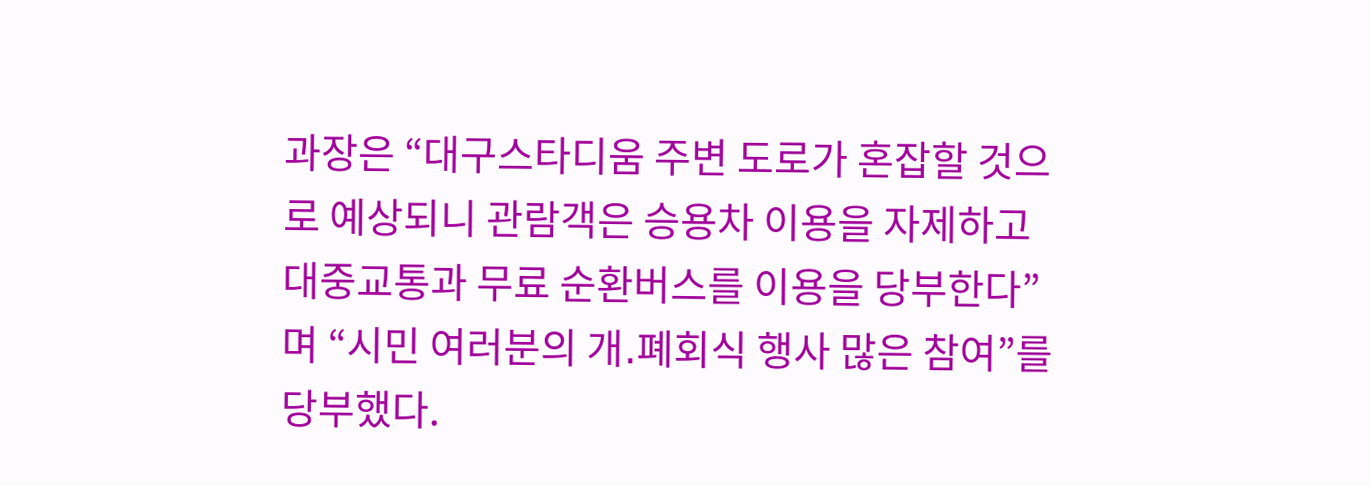과장은 “대구스타디움 주변 도로가 혼잡할 것으로 예상되니 관람객은 승용차 이용을 자제하고 대중교통과 무료 순환버스를 이용을 당부한다”며 “시민 여러분의 개․폐회식 행사 많은 참여”를 당부했다.